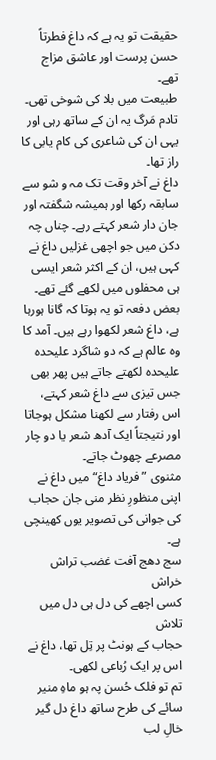حقیقت تو یہ ہے کہ داغ فطرتاً حسن پرست اور عاشق مزاج تھے۔
طبیعت میں بلا کی شوخی تھی۔ تادم مَرگ یہ ان کے ساتھ رہی اور یہی ان کی شاعری کی کام یابی کا راز تھا۔
داغ نے آخر وقت تک مہ و شو سے سابقہ رکھا اور ہمیشہ شگفتہ اور جان دار شعر کہتے رہے۔ چناں چہ دکن میں جو اچھی غزلیں داغ نے کہی ہیں، ان کے اکثر شعر ایسی ہی محفلوں میں لکھے گئے تھے۔
بعض دفعہ تو یہ ہوتا کہ گانا ہورہا ہے، داغ شعر لکھوا رہے ہیں۔ آمد کا وہ عالم ہے کہ دو شاگرد علیحدہ علیحدہ لکھتے جاتے ہیں پھر بھی جس تیزی سے داغ شعر کہتے، اس رفتار سے لکھنا مشکل ہوجاتا اور نتیجتاً ایک آدھ شعر یا دو چار مصرعے چھوٹ جاتے۔
مثنوی ”فریاد داغ“ میں داغ نے اپنی منظورِ نظر منی جان حجاب کی جوانی کی تصویر یوں کھینچی ہے۔
سج دھج آفت غضب تراش خراش
کسی اچھے کی دل ہی دل میں تلاش
حجاب کے ہونٹ پر تِل تھا، داغ نے اس پر ایک رُباعی لکھی۔
تم تو فلک حُسن پہ ہو ماہِ منیر
سائے کی طرح ساتھ داغ دل گیر
خالِ لب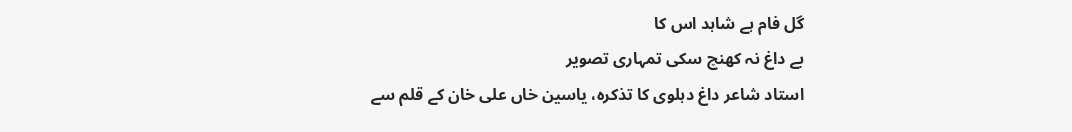گل فام ہے شاہد اس کا
بے داغ نہ کھنچ سکی تمہاری تصویر
استاد شاعر داغ دہلوی کا تذکرہ، یاسین خاں علی خان کے قلم سے